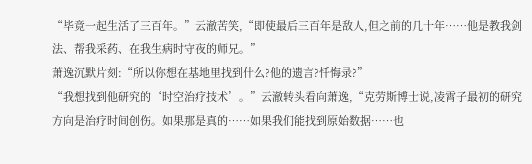“毕竟一起生活了三百年。”云澈苦笑,“即使最后三百年是敌人,但之前的几十年……他是教我剑法、帮我采药、在我生病时守夜的师兄。”
萧逸沉默片刻:“所以你想在基地里找到什么?他的遗言?忏悔录?”
“我想找到他研究的‘时空治疗技术’。”云澈转头看向萧逸,“克劳斯博士说,凌霄子最初的研究方向是治疗时间创伤。如果那是真的……如果我们能找到原始数据……也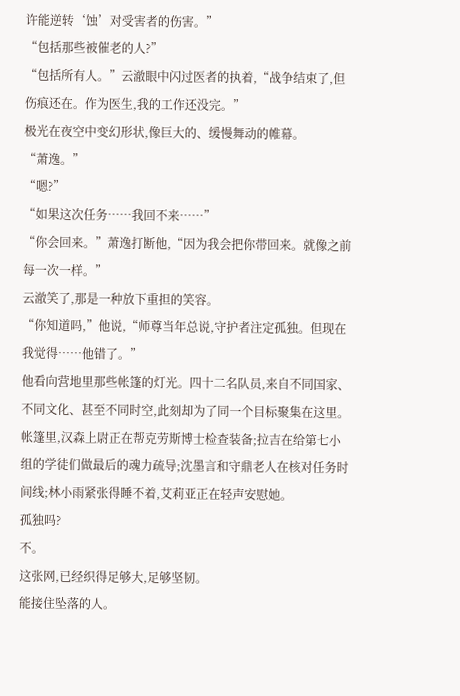许能逆转‘蚀’对受害者的伤害。”
“包括那些被催老的人?”
“包括所有人。”云澈眼中闪过医者的执着,“战争结束了,但伤痕还在。作为医生,我的工作还没完。”
极光在夜空中变幻形状,像巨大的、缓慢舞动的帷幕。
“萧逸。”
“嗯?”
“如果这次任务……我回不来……”
“你会回来。”萧逸打断他,“因为我会把你带回来。就像之前每一次一样。”
云澈笑了,那是一种放下重担的笑容。
“你知道吗,”他说,“师尊当年总说,守护者注定孤独。但现在我觉得……他错了。”
他看向营地里那些帐篷的灯光。四十二名队员,来自不同国家、不同文化、甚至不同时空,此刻却为了同一个目标聚集在这里。
帐篷里,汉森上尉正在帮克劳斯博士检查装备;拉吉在给第七小组的学徒们做最后的魂力疏导;沈墨言和守鼎老人在核对任务时间线;林小雨紧张得睡不着,艾莉亚正在轻声安慰她。
孤独吗?
不。
这张网,已经织得足够大,足够坚韧。
能接住坠落的人。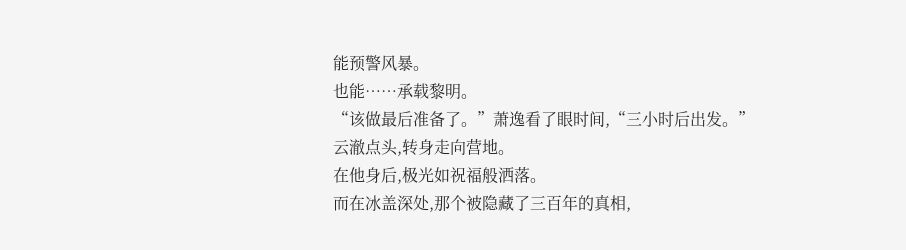能预警风暴。
也能……承载黎明。
“该做最后准备了。”萧逸看了眼时间,“三小时后出发。”
云澈点头,转身走向营地。
在他身后,极光如祝福般洒落。
而在冰盖深处,那个被隐藏了三百年的真相,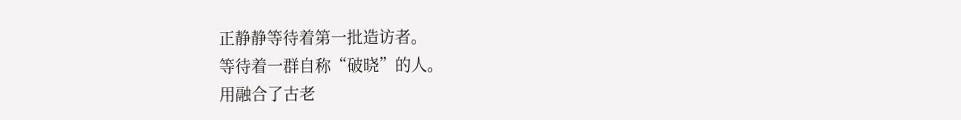正静静等待着第一批造访者。
等待着一群自称“破晓”的人。
用融合了古老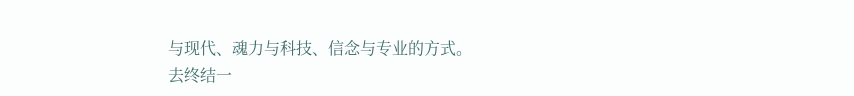与现代、魂力与科技、信念与专业的方式。
去终结一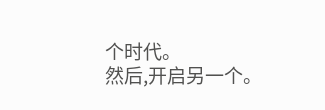个时代。
然后,开启另一个。